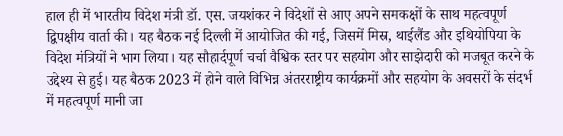हाल ही में भारतीय विदेश मंत्री डॉ. एस. जयशंकर ने विदेशों से आए अपने समकक्षों के साथ महत्वपूर्ण द्विपक्षीय वार्ता की। यह बैठक नई दिल्ली में आयोजित की गई, जिसमें मिस्र, थाईलैंड और इथियोपिया के विदेश मंत्रियों ने भाग लिया। यह सौहार्दपूर्ण चर्चा वैश्विक स्तर पर सहयोग और साझेदारी को मजबूत करने के उद्देश्य से हुई। यह बैठक 2023 में होने वाले विभिन्न अंतरराष्ट्रीय कार्यक्रमों और सहयोग के अवसरों के संदर्भ में महत्वपूर्ण मानी जा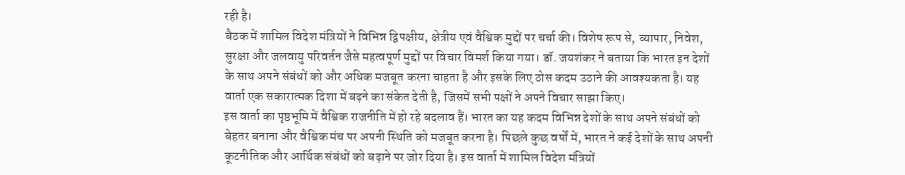रही है।
बैठक में शामिल विदेश मंत्रियों ने विभिन्न द्विपक्षीय, क्षेत्रीय एवं वैश्विक मुद्दों पर चर्चा की। विशेष रूप से, व्यापार, निवेश, सुरक्षा और जलवायु परिवर्तन जैसे महत्वपूर्ण मुद्दों पर विचार विमर्श किया गया। डॉ. जयशंकर ने बताया कि भारत इन देशों के साथ अपने संबंधों को और अधिक मजबूत करना चाहता है और इसके लिए ठोस कदम उठाने की आवश्यकता है। यह वार्ता एक सकारात्मक दिशा में बढ़ने का संकेत देती है, जिसमें सभी पक्षों ने अपने विचार साझा किए।
इस वार्ता का पृष्ठभूमि में वैश्विक राजनीति में हो रहे बदलाव हैं। भारत का यह कदम विभिन्न देशों के साथ अपने संबंधों को बेहतर बनाना और वैश्विक मंच पर अपनी स्थिति को मजबूत करना है। पिछले कुछ वर्षों में, भारत ने कई देशों के साथ अपनी कूटनीतिक और आर्थिक संबंधों को बढ़ाने पर जोर दिया है। इस वार्ता में शामिल विदेश मंत्रियों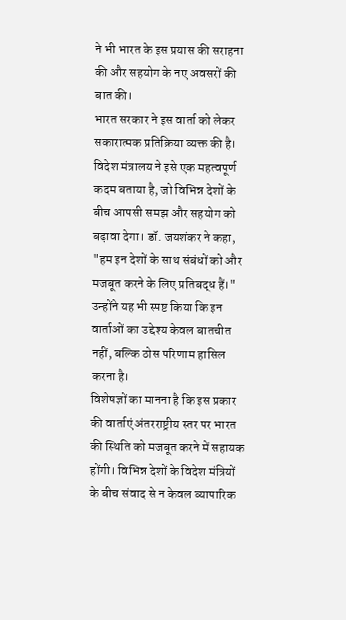ने भी भारत के इस प्रयास की सराहना की और सहयोग के नए अवसरों की बात की।
भारत सरकार ने इस वार्ता को लेकर सकारात्मक प्रतिक्रिया व्यक्त की है। विदेश मंत्रालय ने इसे एक महत्वपूर्ण कदम बताया है, जो विभिन्न देशों के बीच आपसी समझ और सहयोग को बढ़ावा देगा। डॉ. जयशंकर ने कहा, "हम इन देशों के साथ संबंधों को और मजबूत करने के लिए प्रतिबद्ध हैं।" उन्होंने यह भी स्पष्ट किया कि इन वार्ताओं का उद्देश्य केवल बातचीत नहीं, बल्कि ठोस परिणाम हासिल करना है।
विशेषज्ञों का मानना है कि इस प्रकार की वार्ताएं अंतरराष्ट्रीय स्तर पर भारत की स्थिति को मजबूत करने में सहायक होंगी। विभिन्न देशों के विदेश मंत्रियों के बीच संवाद से न केवल व्यापारिक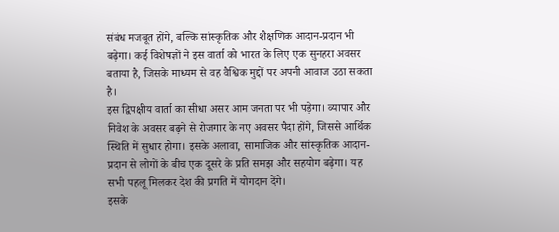संबंध मजबूत होंगे, बल्कि सांस्कृतिक और शैक्षणिक आदान-प्रदान भी बढ़ेगा। कई विशेषज्ञों ने इस वार्ता को भारत के लिए एक सुनहरा अवसर बताया है, जिसके माध्यम से वह वैश्विक मुद्दों पर अपनी आवाज उठा सकता है।
इस द्विपक्षीय वार्ता का सीधा असर आम जनता पर भी पड़ेगा। व्यापार और निवेश के अवसर बढ़ने से रोजगार के नए अवसर पैदा होंगे, जिससे आर्थिक स्थिति में सुधार होगा। इसके अलावा, सामाजिक और सांस्कृतिक आदान-प्रदान से लोगों के बीच एक दूसरे के प्रति समझ और सहयोग बढ़ेगा। यह सभी पहलू मिलकर देश की प्रगति में योगदान देंगे।
इसके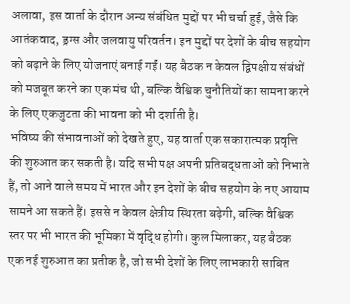अलावा, इस वार्ता के दौरान अन्य संबंधित मुद्दों पर भी चर्चा हुई, जैसे कि आतंकवाद, ड्रग्स और जलवायु परिवर्तन। इन मुद्दों पर देशों के बीच सहयोग को बढ़ाने के लिए योजनाएं बनाई गईं। यह बैठक न केवल द्विपक्षीय संबंधों को मजबूत करने का एक मंच थी, बल्कि वैश्विक चुनौतियों का सामना करने के लिए एकजुटता की भावना को भी दर्शाती है।
भविष्य की संभावनाओं को देखते हुए, यह वार्ता एक सकारात्मक प्रवृत्ति की शुरुआत कर सकती है। यदि सभी पक्ष अपनी प्रतिबद्धताओं को निभाते हैं, तो आने वाले समय में भारत और इन देशों के बीच सहयोग के नए आयाम सामने आ सकते हैं। इससे न केवल क्षेत्रीय स्थिरता बढ़ेगी, बल्कि वैश्विक स्तर पर भी भारत की भूमिका में वृद्धि होगी। कुल मिलाकर, यह बैठक एक नई शुरुआत का प्रतीक है, जो सभी देशों के लिए लाभकारी साबित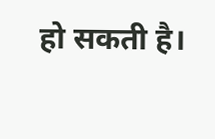हो सकती है।